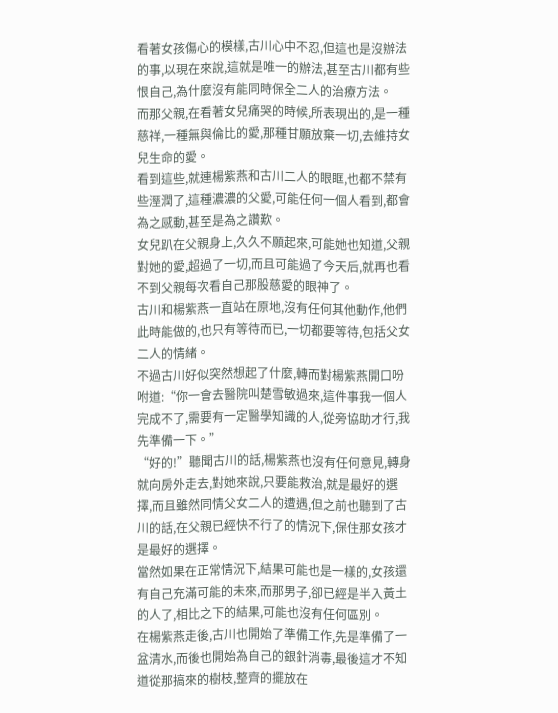看著女孩傷心的模樣,古川心中不忍,但這也是沒辦法的事,以現在來說,這就是唯一的辦法,甚至古川都有些恨自己,為什麼沒有能同時保全二人的治療方法。
而那父親,在看著女兒痛哭的時候,所表現出的,是一種慈祥,一種無與倫比的愛,那種甘願放棄一切,去維持女兒生命的愛。
看到這些,就連楊紫燕和古川二人的眼眶,也都不禁有些溼潤了,這種濃濃的父愛,可能任何一個人看到,都會為之感動,甚至是為之讚歎。
女兒趴在父親身上,久久不願起來,可能她也知道,父親對她的愛,超過了一切,而且可能過了今天后,就再也看不到父親每次看自己那股慈愛的眼神了。
古川和楊紫燕一直站在原地,沒有任何其他動作,他們此時能做的,也只有等待而已,一切都要等待,包括父女二人的情緒。
不過古川好似突然想起了什麼,轉而對楊紫燕開口吩咐道:“你一會去醫院叫楚雪敏過來,這件事我一個人完成不了,需要有一定醫學知識的人,從旁協助才行,我先準備一下。”
“好的!”聽聞古川的話,楊紫燕也沒有任何意見,轉身就向房外走去,對她來說,只要能救治,就是最好的選擇,而且雖然同情父女二人的遭遇,但之前也聽到了古川的話,在父親已經快不行了的情況下,保住那女孩才是最好的選擇。
當然如果在正常情況下,結果可能也是一樣的,女孩還有自己充滿可能的未來,而那男子,卻已經是半入黃土的人了,相比之下的結果,可能也沒有任何區別。
在楊紫燕走後,古川也開始了準備工作,先是準備了一盆清水,而後也開始為自己的銀針消毒,最後這才不知道從那搞來的樹枝,整齊的擺放在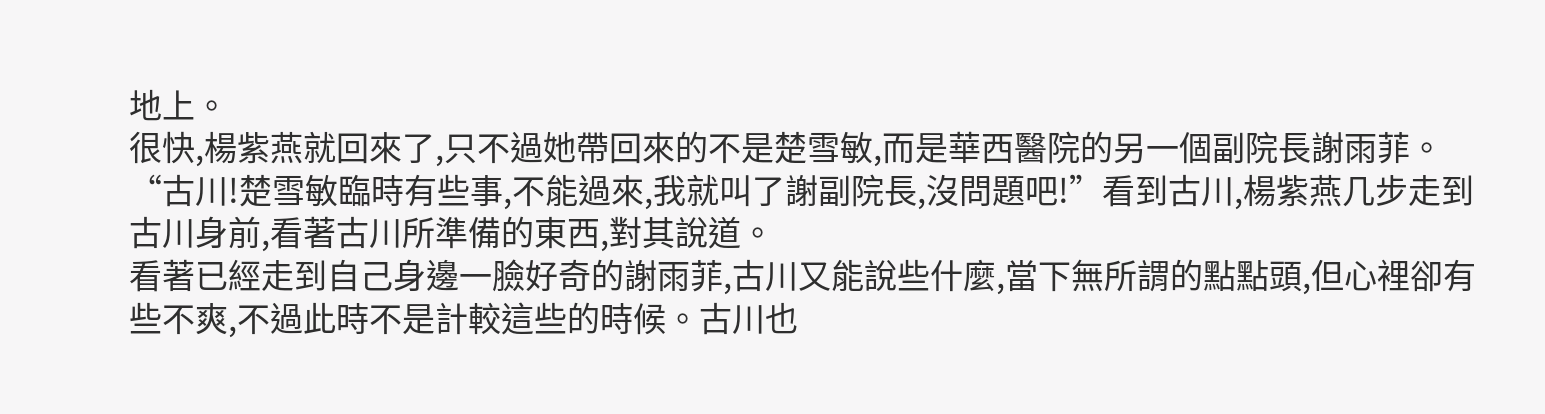地上。
很快,楊紫燕就回來了,只不過她帶回來的不是楚雪敏,而是華西醫院的另一個副院長謝雨菲。
“古川!楚雪敏臨時有些事,不能過來,我就叫了謝副院長,沒問題吧!”看到古川,楊紫燕几步走到古川身前,看著古川所準備的東西,對其說道。
看著已經走到自己身邊一臉好奇的謝雨菲,古川又能說些什麼,當下無所謂的點點頭,但心裡卻有些不爽,不過此時不是計較這些的時候。古川也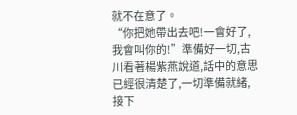就不在意了。
“你把她帶出去吧!一會好了,我會叫你的!”準備好一切,古川看著楊紫燕說道,話中的意思已經很清楚了,一切準備就緒,接下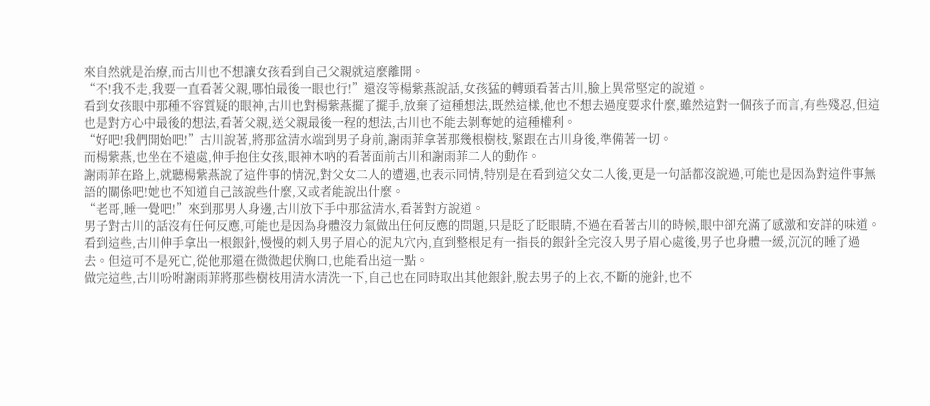來自然就是治療,而古川也不想讓女孩看到自己父親就這麼離開。
“不!我不走,我要一直看著父親,哪怕最後一眼也行!”還沒等楊紫燕說話,女孩猛的轉頭看著古川,臉上異常堅定的說道。
看到女孩眼中那種不容質疑的眼神,古川也對楊紫燕擺了擺手,放棄了這種想法,既然這樣,他也不想去過度要求什麼,雖然這對一個孩子而言,有些殘忍,但這也是對方心中最後的想法,看著父親,送父親最後一程的想法,古川也不能去剝奪她的這種權利。
“好吧!我們開始吧!”古川說著,將那盆清水端到男子身前,謝雨菲拿著那幾根樹枝,緊跟在古川身後,準備著一切。
而楊紫燕,也坐在不遠處,伸手抱住女孩,眼神木吶的看著面前古川和謝雨菲二人的動作。
謝雨菲在路上,就聽楊紫燕說了這件事的情況,對父女二人的遭遇,也表示同情,特別是在看到這父女二人後,更是一句話都沒說過,可能也是因為對這件事無語的關係吧!她也不知道自己該說些什麼,又或者能說出什麼。
“老哥,睡一覺吧!”來到那男人身邊,古川放下手中那盆清水,看著對方說道。
男子對古川的話沒有任何反應,可能也是因為身體沒力氣做出任何反應的問題,只是眨了眨眼睛,不過在看著古川的時候,眼中卻充滿了感激和安詳的味道。
看到這些,古川伸手拿出一根銀針,慢慢的刺入男子眉心的泥丸穴內,直到整根足有一指長的銀針全完沒入男子眉心處後,男子也身體一緩,沉沉的睡了過去。但這可不是死亡,從他那還在微微起伏胸口,也能看出這一點。
做完這些,古川吩咐謝雨菲將那些樹枝用清水清洗一下,自己也在同時取出其他銀針,脫去男子的上衣,不斷的施針,也不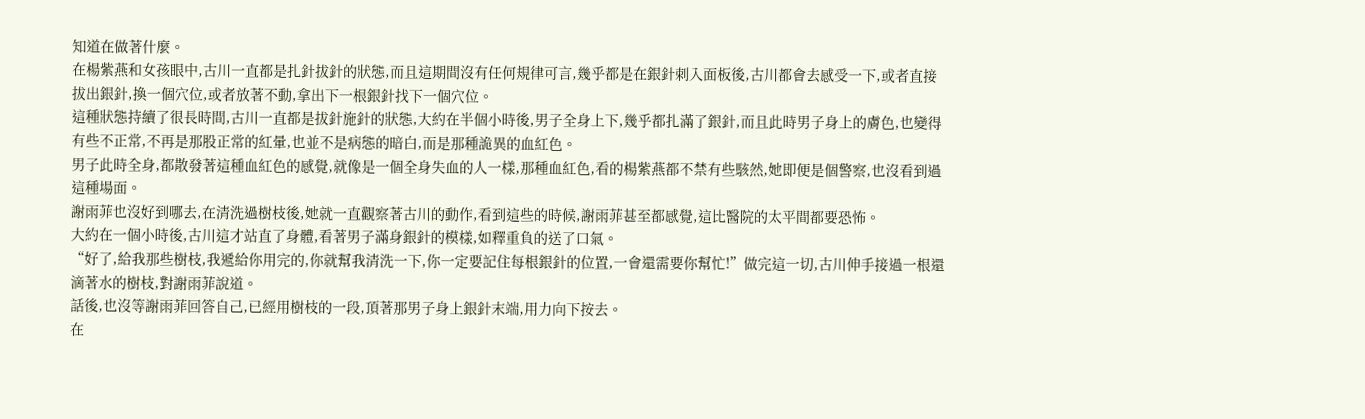知道在做著什麼。
在楊紫燕和女孩眼中,古川一直都是扎針拔針的狀態,而且這期間沒有任何規律可言,幾乎都是在銀針刺入面板後,古川都會去感受一下,或者直接拔出銀針,換一個穴位,或者放著不動,拿出下一根銀針找下一個穴位。
這種狀態持續了很長時間,古川一直都是拔針施針的狀態,大約在半個小時後,男子全身上下,幾乎都扎滿了銀針,而且此時男子身上的膚色,也變得有些不正常,不再是那股正常的紅暈,也並不是病態的暗白,而是那種詭異的血紅色。
男子此時全身,都散發著這種血紅色的感覺,就像是一個全身失血的人一樣,那種血紅色,看的楊紫燕都不禁有些駭然,她即便是個警察,也沒看到過這種場面。
謝雨菲也沒好到哪去,在清洗過樹枝後,她就一直觀察著古川的動作,看到這些的時候,謝雨菲甚至都感覺,這比醫院的太平間都要恐怖。
大約在一個小時後,古川這才站直了身體,看著男子滿身銀針的模樣,如釋重負的送了口氣。
“好了,給我那些樹枝,我遞給你用完的,你就幫我清洗一下,你一定要記住每根銀針的位置,一會還需要你幫忙!”做完這一切,古川伸手接過一根還滴著水的樹枝,對謝雨菲說道。
話後,也沒等謝雨菲回答自己,已經用樹枝的一段,頂著那男子身上銀針末端,用力向下按去。
在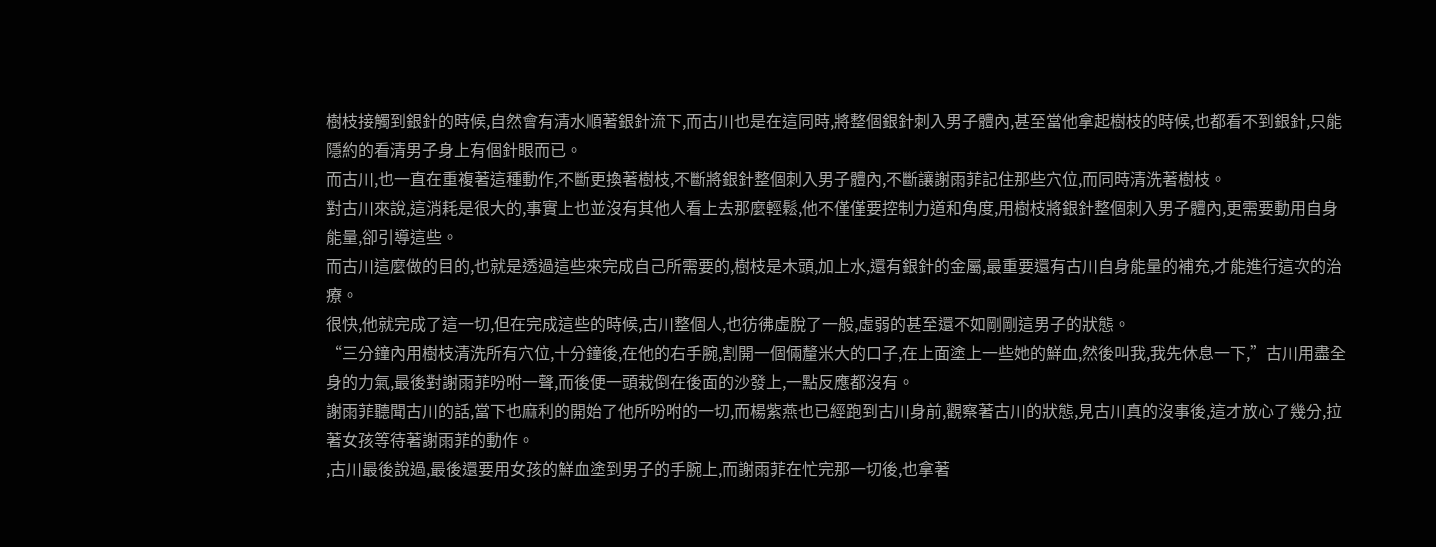樹枝接觸到銀針的時候,自然會有清水順著銀針流下,而古川也是在這同時,將整個銀針刺入男子體內,甚至當他拿起樹枝的時候,也都看不到銀針,只能隱約的看清男子身上有個針眼而已。
而古川,也一直在重複著這種動作,不斷更換著樹枝,不斷將銀針整個刺入男子體內,不斷讓謝雨菲記住那些穴位,而同時清洗著樹枝。
對古川來說,這消耗是很大的,事實上也並沒有其他人看上去那麼輕鬆,他不僅僅要控制力道和角度,用樹枝將銀針整個刺入男子體內,更需要動用自身能量,卻引導這些。
而古川這麼做的目的,也就是透過這些來完成自己所需要的,樹枝是木頭,加上水,還有銀針的金屬,最重要還有古川自身能量的補充,才能進行這次的治療。
很快,他就完成了這一切,但在完成這些的時候,古川整個人,也彷彿虛脫了一般,虛弱的甚至還不如剛剛這男子的狀態。
“三分鐘內用樹枝清洗所有穴位,十分鐘後,在他的右手腕,割開一個倆釐米大的口子,在上面塗上一些她的鮮血,然後叫我,我先休息一下,”古川用盡全身的力氣,最後對謝雨菲吩咐一聲,而後便一頭栽倒在後面的沙發上,一點反應都沒有。
謝雨菲聽聞古川的話,當下也麻利的開始了他所吩咐的一切,而楊紫燕也已經跑到古川身前,觀察著古川的狀態,見古川真的沒事後,這才放心了幾分,拉著女孩等待著謝雨菲的動作。
,古川最後說過,最後還要用女孩的鮮血塗到男子的手腕上,而謝雨菲在忙完那一切後,也拿著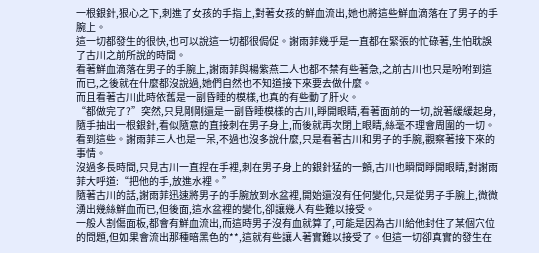一根銀針,狠心之下,刺進了女孩的手指上,對著女孩的鮮血流出,她也將這些鮮血滴落在了男子的手腕上。
這一切都發生的很快,也可以說這一切都很侷促。謝雨菲幾乎是一直都在緊張的忙碌著,生怕耽誤了古川之前所說的時間。
看著鮮血滴落在男子的手腕上,謝雨菲與楊紫燕二人也都不禁有些著急,之前古川也只是吩咐到這而已,之後就在什麼都沒說過,她們自然也不知道接下來要去做什麼。
而且看著古川此時依舊是一副昏睡的模樣,也真的有些動了肝火。
“都做完了?”突然,只見剛剛還是一副昏睡模樣的古川,睜開眼睛,看著面前的一切,說著緩緩起身,隨手抽出一根銀針,看似隨意的直接刺在男子身上,而後就再次閉上眼睛,絲毫不理會周圍的一切。
看到這些。謝雨菲三人也是一呆,不過也沒多說什麼,只是看著古川和男子的手腕,觀察著接下來的事情。
沒過多長時間,只見古川一直捏在手裡,刺在男子身上的銀針猛的一顫,古川也瞬間睜開眼睛,對謝雨菲大呼道:“把他的手,放進水裡。”
隨著古川的話,謝雨菲迅速將男子的手腕放到水盆裡,開始還沒有任何變化,只是從男子手腕上,微微湧出幾絲鮮血而已,但後面,這水盆裡的變化,卻讓幾人有些難以接受。
一般人割傷面板,都會有鮮血流出,而這時男子沒有血就算了,可能是因為古川給他封住了某個穴位的問題,但如果會流出那種暗黑色的**,這就有些讓人著實難以接受了。但這一切卻真實的發生在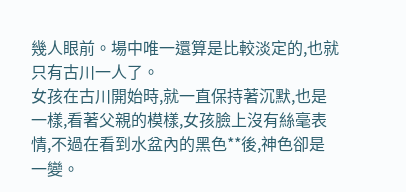幾人眼前。場中唯一還算是比較淡定的,也就只有古川一人了。
女孩在古川開始時,就一直保持著沉默,也是一樣,看著父親的模樣,女孩臉上沒有絲毫表情,不過在看到水盆內的黑色**後,神色卻是一變。